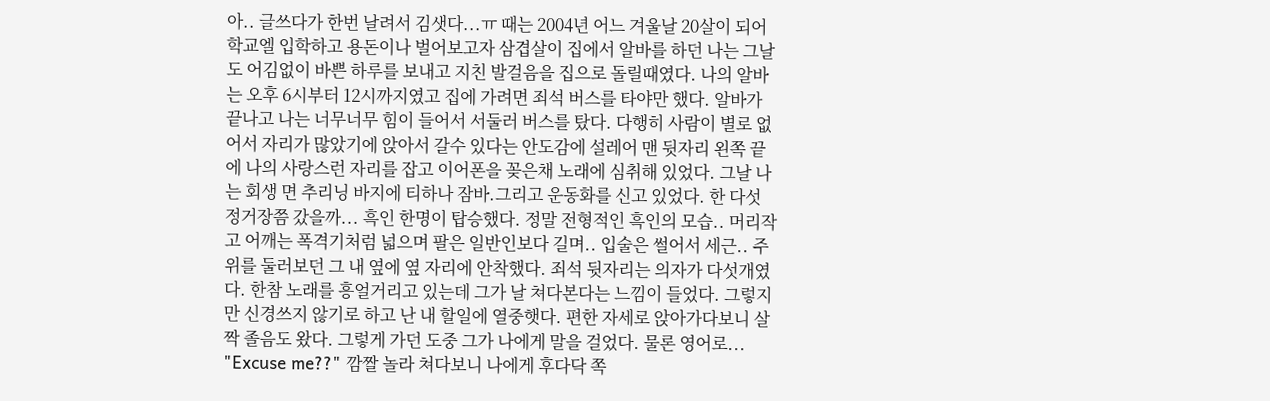아.. 글쓰다가 한번 날려서 김샛다...ㅠ 때는 2004년 어느 겨울날 20살이 되어 학교엘 입학하고 용돈이나 벌어보고자 삼겹살이 집에서 알바를 하던 나는 그날도 어김없이 바쁜 하루를 보내고 지친 발걸음을 집으로 돌릴때였다. 나의 알바는 오후 6시부터 12시까지였고 집에 가려면 죄석 버스를 타야만 했다. 알바가 끝나고 나는 너무너무 힘이 들어서 서둘러 버스를 탔다. 다행히 사람이 별로 없어서 자리가 많았기에 앉아서 갈수 있다는 안도감에 설레어 맨 뒷자리 왼쪽 끝에 나의 사랑스런 자리를 잡고 이어폰을 꽂은채 노래에 심취해 있었다. 그날 나는 회생 면 추리닝 바지에 티하나 잠바.그리고 운동화를 신고 있었다. 한 다섯 정거장쯤 갔을까... 흑인 한명이 탑승했다. 정말 전형적인 흑인의 모습.. 머리작고 어깨는 폭격기처럼 넓으며 팔은 일반인보다 길며.. 입술은 썰어서 세근.. 주위를 둘러보던 그 내 옆에 옆 자리에 안착했다. 죄석 뒷자리는 의자가 다섯개였다. 한참 노래를 흥얼거리고 있는데 그가 날 쳐다본다는 느낌이 들었다. 그렇지만 신경쓰지 않기로 하고 난 내 할일에 열중햇다. 편한 자세로 앉아가다보니 살짝 졸음도 왔다. 그렇게 가던 도중 그가 나에게 말을 걸었다. 물론 영어로... "Excuse me??" 깜짤 놀라 쳐다보니 나에게 후다닥 쪽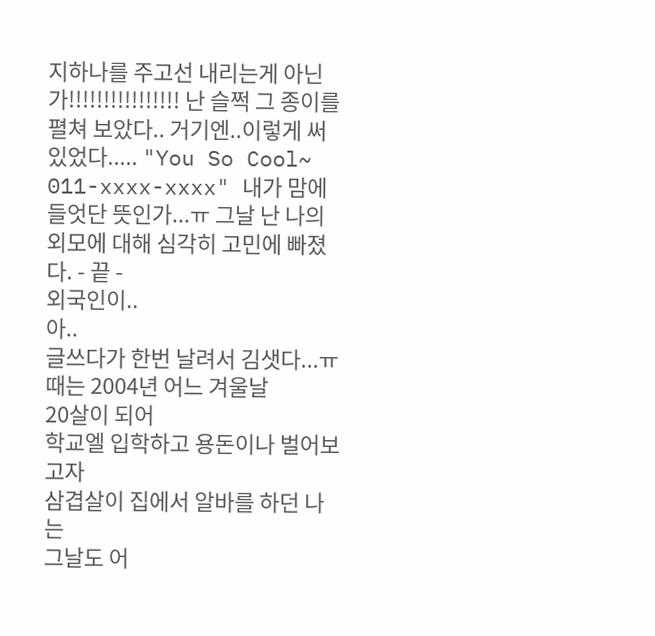지하나를 주고선 내리는게 아닌가!!!!!!!!!!!!!!!! 난 슬쩍 그 종이를 펼쳐 보았다.. 거기엔..이렇게 써 있었다..... "You So Cool~ 011-xxxx-xxxx" 내가 맘에 들엇단 뜻인가...ㅠ 그날 난 나의 외모에 대해 심각히 고민에 빠졌다. - 끝 -
외국인이..
아..
글쓰다가 한번 날려서 김샛다...ㅠ
때는 2004년 어느 겨울날
20살이 되어
학교엘 입학하고 용돈이나 벌어보고자
삼겹살이 집에서 알바를 하던 나는
그날도 어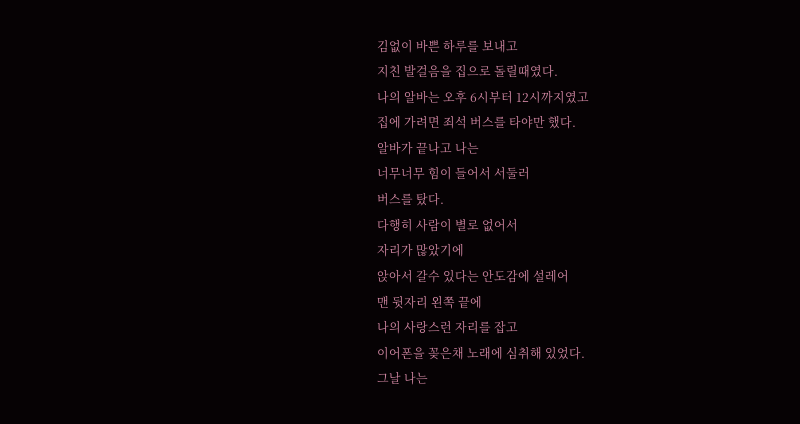김없이 바쁜 하루를 보내고
지친 발걸음을 집으로 돌릴때였다.
나의 알바는 오후 6시부터 12시까지였고
집에 가려면 죄석 버스를 타야만 했다.
알바가 끝나고 나는
너무너무 힘이 들어서 서둘러
버스를 탔다.
다행히 사람이 별로 없어서
자리가 많았기에
앉아서 갈수 있다는 안도감에 설레어
맨 뒷자리 왼쪽 끝에
나의 사랑스런 자리를 잡고
이어폰을 꽂은채 노래에 심취해 있었다.
그날 나는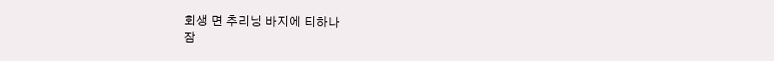회생 면 추리닝 바지에 티하나
잠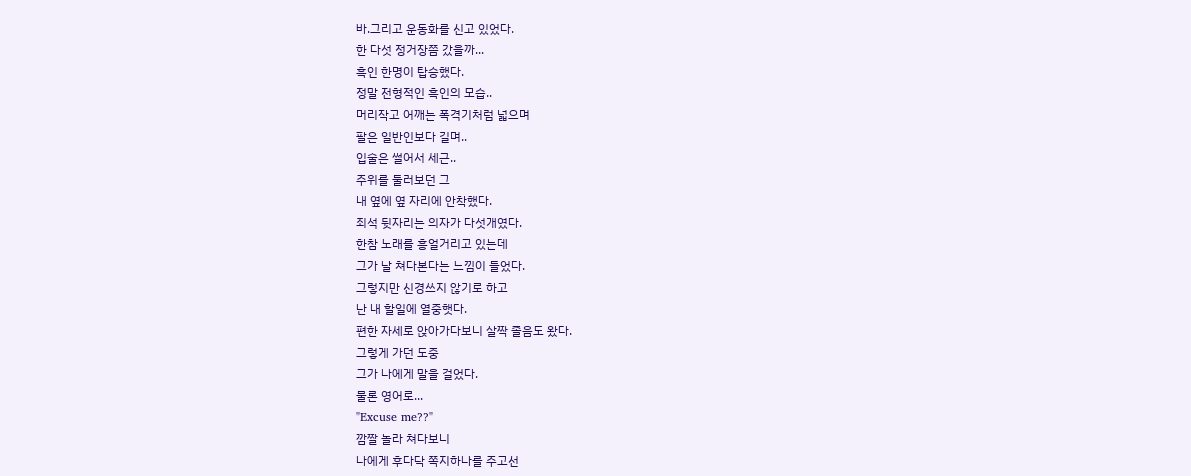바.그리고 운동화를 신고 있었다.
한 다섯 정거장쯤 갔을까...
흑인 한명이 탑승했다.
정말 전형적인 흑인의 모습..
머리작고 어깨는 폭격기처럼 넓으며
팔은 일반인보다 길며..
입술은 썰어서 세근..
주위를 둘러보던 그
내 옆에 옆 자리에 안착했다.
죄석 뒷자리는 의자가 다섯개였다.
한참 노래를 흥얼거리고 있는데
그가 날 쳐다본다는 느낌이 들었다.
그렇지만 신경쓰지 않기로 하고
난 내 할일에 열중햇다.
편한 자세로 앉아가다보니 살짝 졸음도 왔다.
그렇게 가던 도중
그가 나에게 말을 걸었다.
물론 영어로...
"Excuse me??"
깜짤 놀라 쳐다보니
나에게 후다닥 쪽지하나를 주고선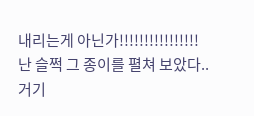내리는게 아닌가!!!!!!!!!!!!!!!!
난 슬쩍 그 종이를 펼쳐 보았다..
거기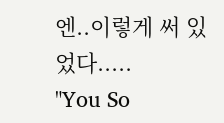엔..이렇게 써 있었다.....
"You So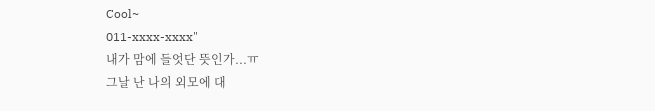Cool~
011-xxxx-xxxx"
내가 맘에 들엇단 뜻인가...ㅠ
그날 난 나의 외모에 대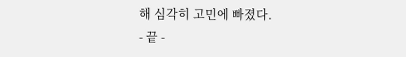해 심각히 고민에 빠졌다.
- 끝 -